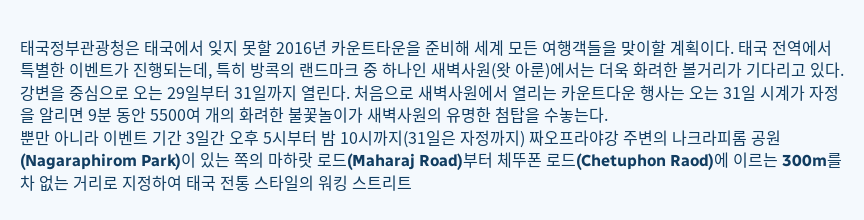태국정부관광청은 태국에서 잊지 못할 2016년 카운트타운을 준비해 세계 모든 여행객들을 맞이할 계획이다. 태국 전역에서 특별한 이벤트가 진행되는데, 특히 방콕의 랜드마크 중 하나인 새벽사원(왓 아룬)에서는 더욱 화려한 볼거리가 기다리고 있다.
강변을 중심으로 오는 29일부터 31일까지 열린다. 처음으로 새벽사원에서 열리는 카운트다운 행사는 오는 31일 시계가 자정을 알리면 9분 동안 5500여 개의 화려한 불꽃놀이가 새벽사원의 유명한 첨탑을 수놓는다.
뿐만 아니라 이벤트 기간 3일간 오후 5시부터 밤 10시까지(31일은 자정까지) 짜오프라야강 주변의 나크라피롬 공원(Nagaraphirom Park)이 있는 쪽의 마하랏 로드(Maharaj Road)부터 체뚜폰 로드(Chetuphon Raod)에 이르는 300m를 차 없는 거리로 지정하여 태국 전통 스타일의 워킹 스트리트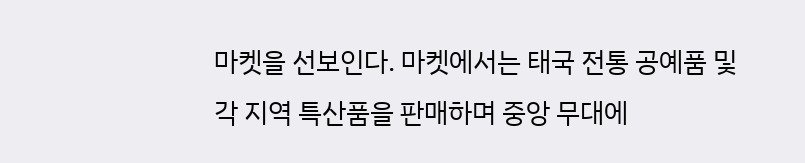마켓을 선보인다. 마켓에서는 태국 전통 공예품 및 각 지역 특산품을 판매하며 중앙 무대에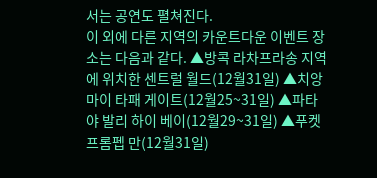서는 공연도 펼쳐진다.
이 외에 다른 지역의 카운트다운 이벤트 장소는 다음과 같다. ▲방콕 라차프라송 지역에 위치한 센트럴 월드(12월31일) ▲치앙마이 타패 게이트(12월25~31일) ▲파타야 발리 하이 베이(12월29~31일) ▲푸켓 프롬펩 만(12월31일)